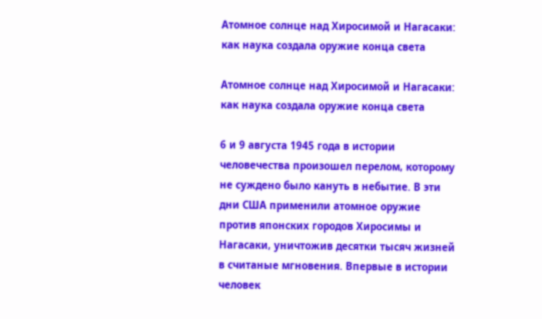Атомное солнце над Хиросимой и Нагасаки: как наука создала оружие конца света

Атомное солнце над Хиросимой и Нагасаки: как наука создала оружие конца света

6 и 9 августа 1945 года в истории человечества произошел перелом, которому не суждено было кануть в небытие. В эти дни США применили атомное оружие против японских городов Хиросимы и Нагасаки, уничтожив десятки тысяч жизней в считаные мгновения. Впервые в истории человек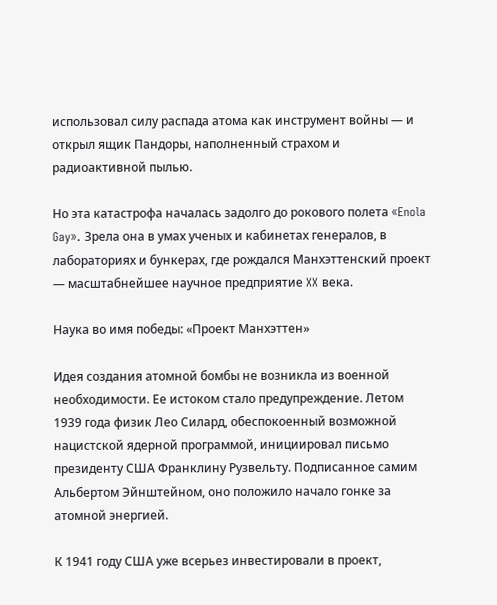использовал силу распада атома как инструмент войны — и открыл ящик Пандоры, наполненный страхом и радиоактивной пылью.

Но эта катастрофа началась задолго до рокового полета «Enola Gay». Зрела она в умах ученых и кабинетах генералов, в лабораториях и бункерах, где рождался Манхэттенский проект — масштабнейшее научное предприятие XX века.

Наука во имя победы: «Проект Манхэттен»

Идея создания атомной бомбы не возникла из военной необходимости. Ее истоком стало предупреждение. Летом 1939 года физик Лео Силард, обеспокоенный возможной нацистской ядерной программой, инициировал письмо президенту США Франклину Рузвельту. Подписанное самим Альбертом Эйнштейном, оно положило начало гонке за атомной энергией.

К 1941 году США уже всерьез инвестировали в проект,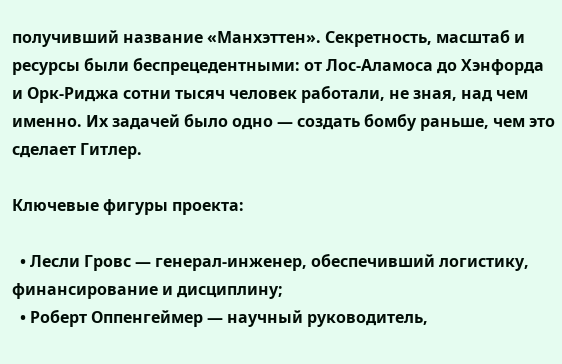получивший название «Манхэттен». Секретность, масштаб и ресурсы были беспрецедентными: от Лос-Аламоса до Хэнфорда и Орк-Риджа сотни тысяч человек работали, не зная, над чем именно. Их задачей было одно — создать бомбу раньше, чем это сделает Гитлер.

Ключевые фигуры проекта:

  • Лесли Гровс — генерал-инженер, обеспечивший логистику, финансирование и дисциплину;
  • Роберт Оппенгеймер — научный руководитель,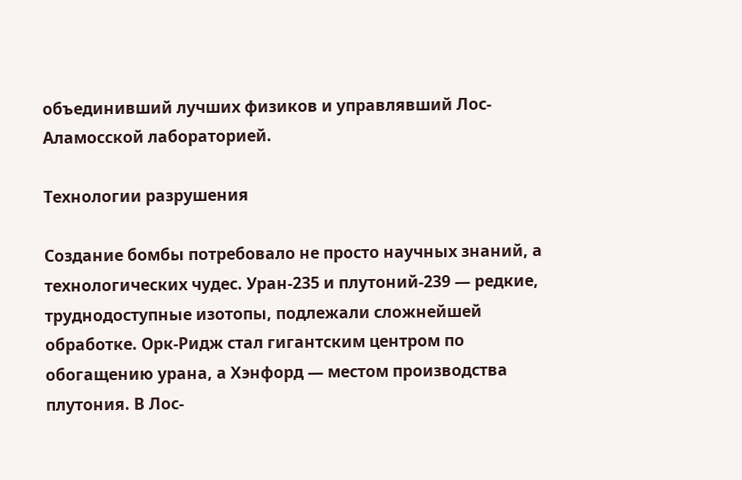объединивший лучших физиков и управлявший Лос-Аламосской лабораторией.

Технологии разрушения

Создание бомбы потребовало не просто научных знаний, а технологических чудес. Уран-235 и плутоний-239 — редкие, труднодоступные изотопы, подлежали сложнейшей обработке. Орк-Ридж стал гигантским центром по обогащению урана, а Хэнфорд — местом производства плутония. В Лос-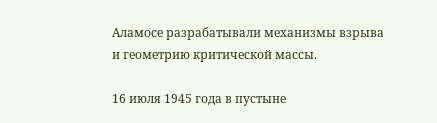Аламосе разрабатывали механизмы взрыва и геометрию критической массы.

16 июля 1945 года в пустыне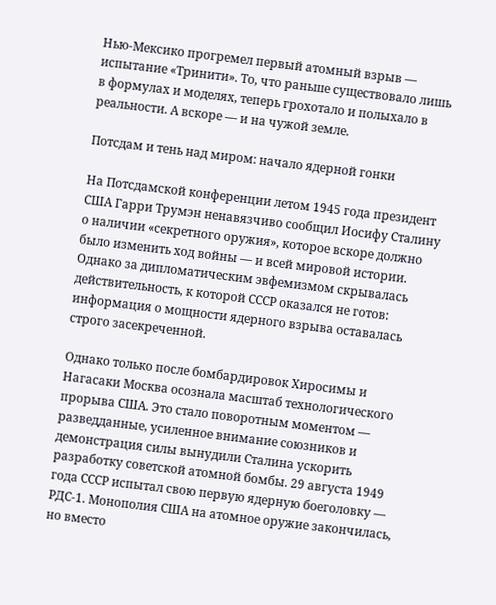Нью-Мексико прогремел первый атомный взрыв — испытание «Тринити». То, что раньше существовало лишь в формулах и моделях, теперь грохотало и полыхало в реальности. А вскоре — и на чужой земле.

Потсдам и тень над миром: начало ядерной гонки

На Потсдамской конференции летом 1945 года президент США Гарри Трумэн ненавязчиво сообщил Иосифу Сталину о наличии «секретного оружия», которое вскоре должно было изменить ход войны — и всей мировой истории. Однако за дипломатическим эвфемизмом скрывалась действительность, к которой СССР оказался не готов: информация о мощности ядерного взрыва оставалась строго засекреченной.

Однако только после бомбардировок Хиросимы и Нагасаки Москва осознала масштаб технологического прорыва США. Это стало поворотным моментом — разведданные, усиленное внимание союзников и демонстрация силы вынудили Сталина ускорить разработку советской атомной бомбы. 29 августа 1949 года СССР испытал свою первую ядерную боеголовку — РДС-1. Монополия США на атомное оружие закончилась, но вместо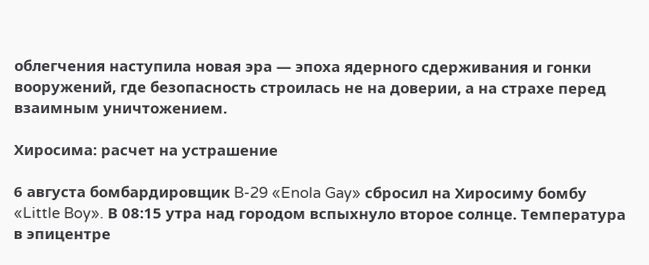облегчения наступила новая эра — эпоха ядерного сдерживания и гонки вооружений, где безопасность строилась не на доверии, а на страхе перед взаимным уничтожением.

Хиросима: расчет на устрашение

6 августа бомбардировщик B-29 «Enola Gay» сбросил на Хиросиму бомбу «Little Boy». В 08:15 утра над городом вспыхнуло второе солнце. Температура в эпицентре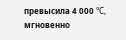превысила 4 000 °C, мгновенно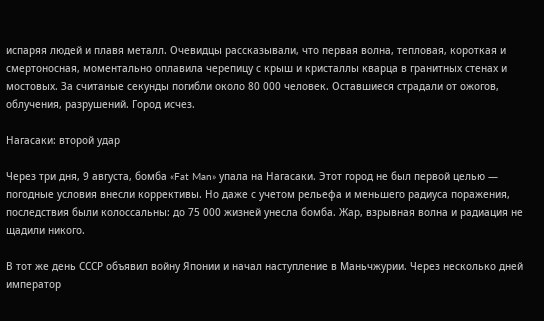испаряя людей и плавя металл. Очевидцы рассказывали, что первая волна, тепловая, короткая и смертоносная, моментально оплавила черепицу с крыш и кристаллы кварца в гранитных стенах и мостовых. За считаные секунды погибли около 80 000 человек. Оставшиеся страдали от ожогов, облучения, разрушений. Город исчез.

Нагасаки: второй удар

Через три дня, 9 августа, бомба «Fat Man» упала на Нагасаки. Этот город не был первой целью — погодные условия внесли коррективы. Но даже с учетом рельефа и меньшего радиуса поражения, последствия были колоссальны: до 75 000 жизней унесла бомба. Жар, взрывная волна и радиация не щадили никого.

В тот же день СССР объявил войну Японии и начал наступление в Маньчжурии. Через несколько дней император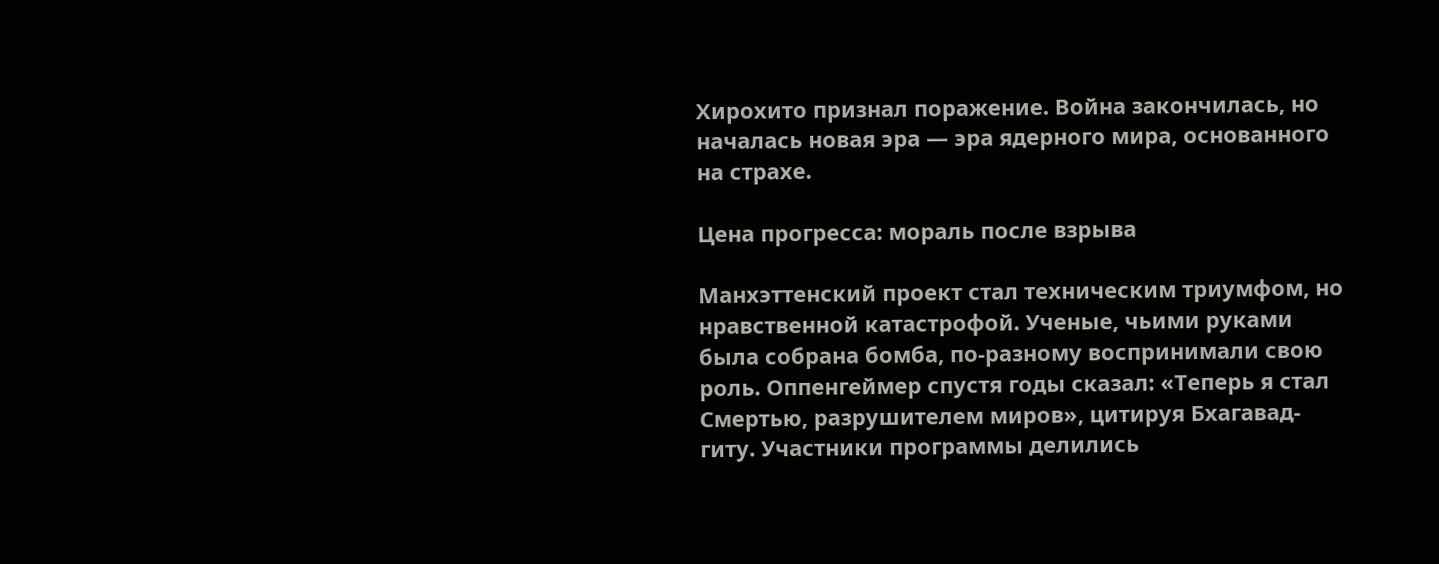Хирохито признал поражение. Война закончилась, но началась новая эра — эра ядерного мира, основанного на страхе.

Цена прогресса: мораль после взрыва

Манхэттенский проект стал техническим триумфом, но нравственной катастрофой. Ученые, чьими руками была собрана бомба, по-разному воспринимали свою роль. Оппенгеймер спустя годы сказал: «Теперь я стал Смертью, разрушителем миров», цитируя Бхагавад-гиту. Участники программы делились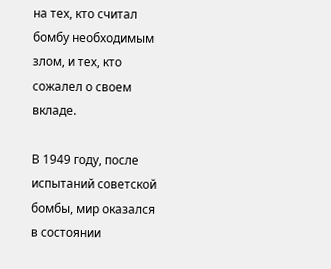на тех, кто считал бомбу необходимым злом, и тех, кто сожалел о своем вкладе.

В 1949 году, после испытаний советской бомбы, мир оказался в состоянии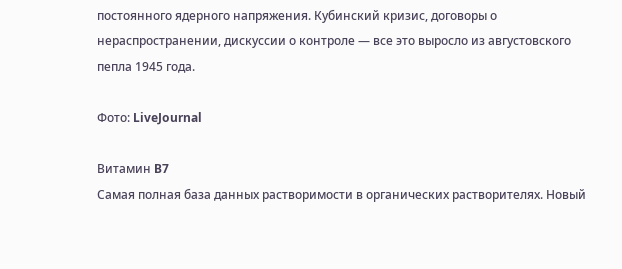постоянного ядерного напряжения. Кубинский кризис, договоры о нераспространении, дискуссии о контроле — все это выросло из августовского пепла 1945 года.

Фото: LiveJournal

Витамин B7
Самая полная база данных растворимости в органических растворителях. Новый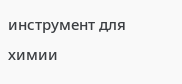инструмент для химии